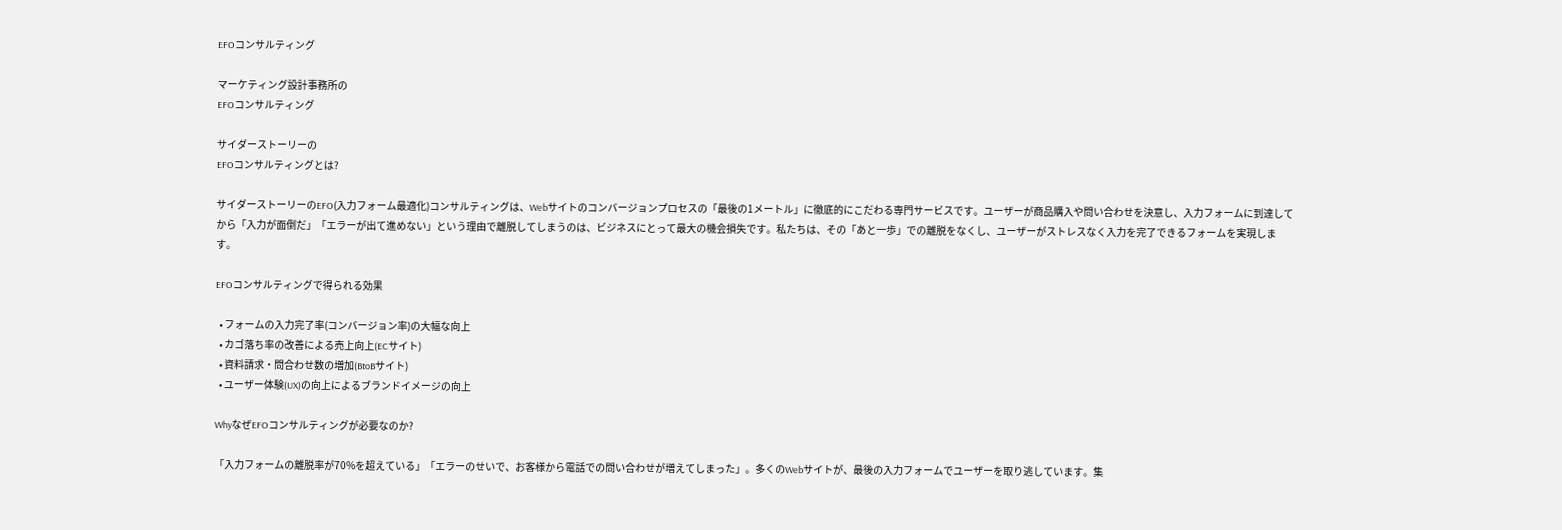EFOコンサルティング

マーケティング設計事務所の
EFOコンサルティング

サイダーストーリーの
EFOコンサルティングとは?

サイダーストーリーのEFO(入力フォーム最適化)コンサルティングは、Webサイトのコンバージョンプロセスの「最後の1メートル」に徹底的にこだわる専門サービスです。ユーザーが商品購入や問い合わせを決意し、入力フォームに到達してから「入力が面倒だ」「エラーが出て進めない」という理由で離脱してしまうのは、ビジネスにとって最大の機会損失です。私たちは、その「あと一歩」での離脱をなくし、ユーザーがストレスなく入力を完了できるフォームを実現します。

EFOコンサルティングで得られる効果

  • フォームの入力完了率(コンバージョン率)の大幅な向上
  • カゴ落ち率の改善による売上向上(ECサイト)
  • 資料請求・問合わせ数の増加(BtoBサイト)
  • ユーザー体験(UX)の向上によるブランドイメージの向上

WhyなぜEFOコンサルティングが必要なのか?

「入力フォームの離脱率が70%を超えている」「エラーのせいで、お客様から電話での問い合わせが増えてしまった」。多くのWebサイトが、最後の入力フォームでユーザーを取り逃しています。集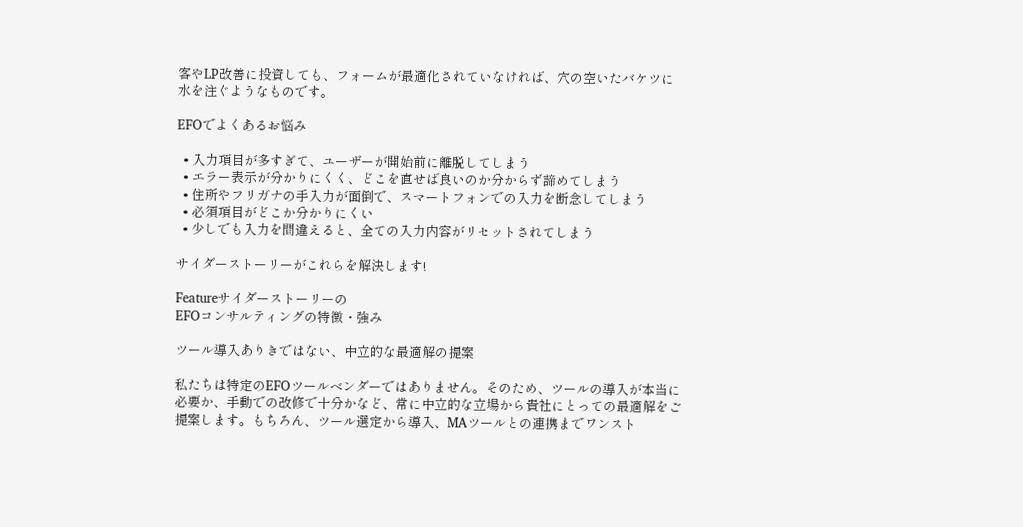客やLP改善に投資しても、フォームが最適化されていなければ、穴の空いたバケツに水を注ぐようなものです。

EFOでよくあるお悩み

  • 入力項目が多すぎて、ユーザーが開始前に離脱してしまう
  • エラー表示が分かりにくく、どこを直せば良いのか分からず諦めてしまう
  • 住所やフリガナの手入力が面倒で、スマートフォンでの入力を断念してしまう
  • 必須項目がどこか分かりにくい
  • 少しでも入力を間違えると、全ての入力内容がリセットされてしまう

サイダーストーリーがこれらを解決します!

Featureサイダーストーリーの
EFOコンサルティングの特徴・強み

ツール導入ありきではない、中立的な最適解の提案

私たちは特定のEFOツールベンダーではありません。そのため、ツールの導入が本当に必要か、手動での改修で十分かなど、常に中立的な立場から貴社にとっての最適解をご提案します。もちろん、ツール選定から導入、MAツールとの連携までワンスト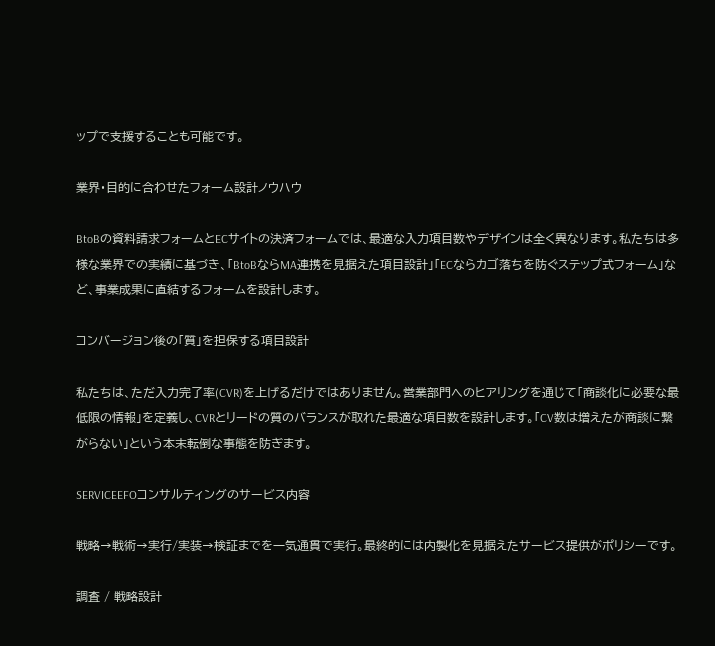ップで支援することも可能です。

業界・目的に合わせたフォーム設計ノウハウ

BtoBの資料請求フォームとECサイトの決済フォームでは、最適な入力項目数やデザインは全く異なります。私たちは多様な業界での実績に基づき、「BtoBならMA連携を見据えた項目設計」「ECならカゴ落ちを防ぐステップ式フォーム」など、事業成果に直結するフォームを設計します。

コンバージョン後の「質」を担保する項目設計

私たちは、ただ入力完了率(CVR)を上げるだけではありません。営業部門へのヒアリングを通じて「商談化に必要な最低限の情報」を定義し、CVRとリードの質のバランスが取れた最適な項目数を設計します。「CV数は増えたが商談に繋がらない」という本末転倒な事態を防ぎます。

SERVICEEFOコンサルティングのサービス内容

戦略→戦術→実行/実装→検証までを一気通貫で実行。最終的には内製化を見据えたサービス提供がポリシーです。

調査 / 戦略設計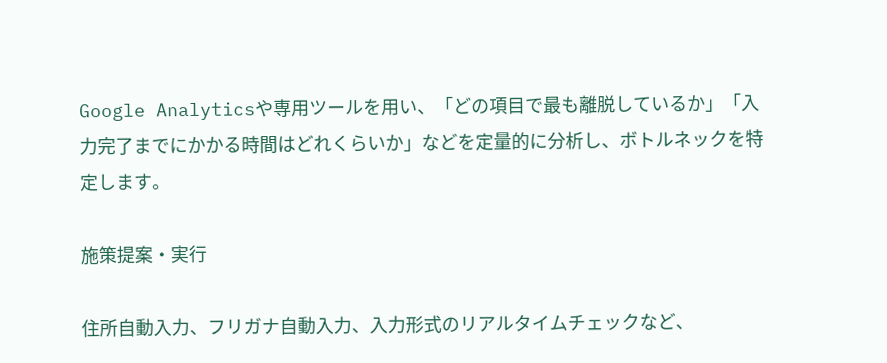Google Analyticsや専用ツールを用い、「どの項目で最も離脱しているか」「入力完了までにかかる時間はどれくらいか」などを定量的に分析し、ボトルネックを特定します。

施策提案・実行

住所自動入力、フリガナ自動入力、入力形式のリアルタイムチェックなど、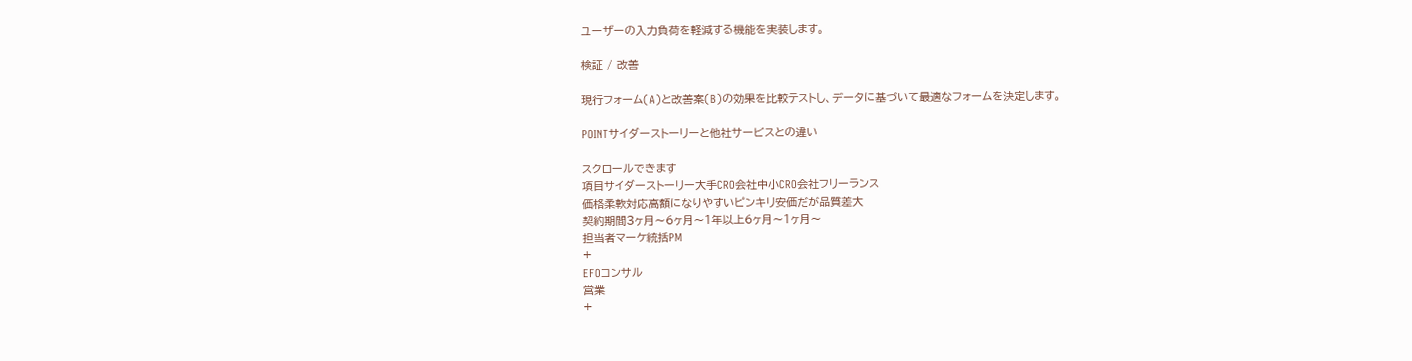ユーザーの入力負荷を軽減する機能を実装します。

検証 / 改善

現行フォーム(A)と改善案(B)の効果を比較テストし、データに基づいて最適なフォームを決定します。

POINTサイダーストーリーと他社サービスとの違い

スクロールできます
項目サイダーストーリー大手CRO会社中小CRO会社フリーランス
価格柔軟対応高額になりやすいピンキリ安価だが品質差大
契約期間3ヶ月〜6ヶ月〜1年以上6ヶ月〜1ヶ月〜
担当者マーケ統括PM
+
EFOコンサル
営業
+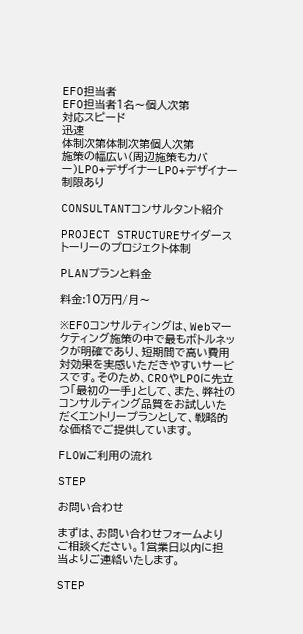EFO担当者
EFO担当者1名〜個人次第
対応スピード
迅速
体制次第体制次第個人次第
施策の幅広い(周辺施策もカバー)LPO+デザイナーLPO+デザイナー制限あり

CONSULTANTコンサルタント紹介

PROJECT STRUCTUREサイダーストーリーのプロジェクト体制

PLANプランと料金

料金:10万円/月〜

※EFOコンサルティングは、Webマーケティング施策の中で最もボトルネックが明確であり、短期間で高い費用対効果を実感いただきやすいサービスです。そのため、CROやLPOに先立つ「最初の一手」として、また、弊社のコンサルティング品質をお試しいただくエントリープランとして、戦略的な価格でご提供しています。

FLOWご利用の流れ

STEP

お問い合わせ

まずは、お問い合わせフォームよりご相談ください。1営業日以内に担当よりご連絡いたします。

STEP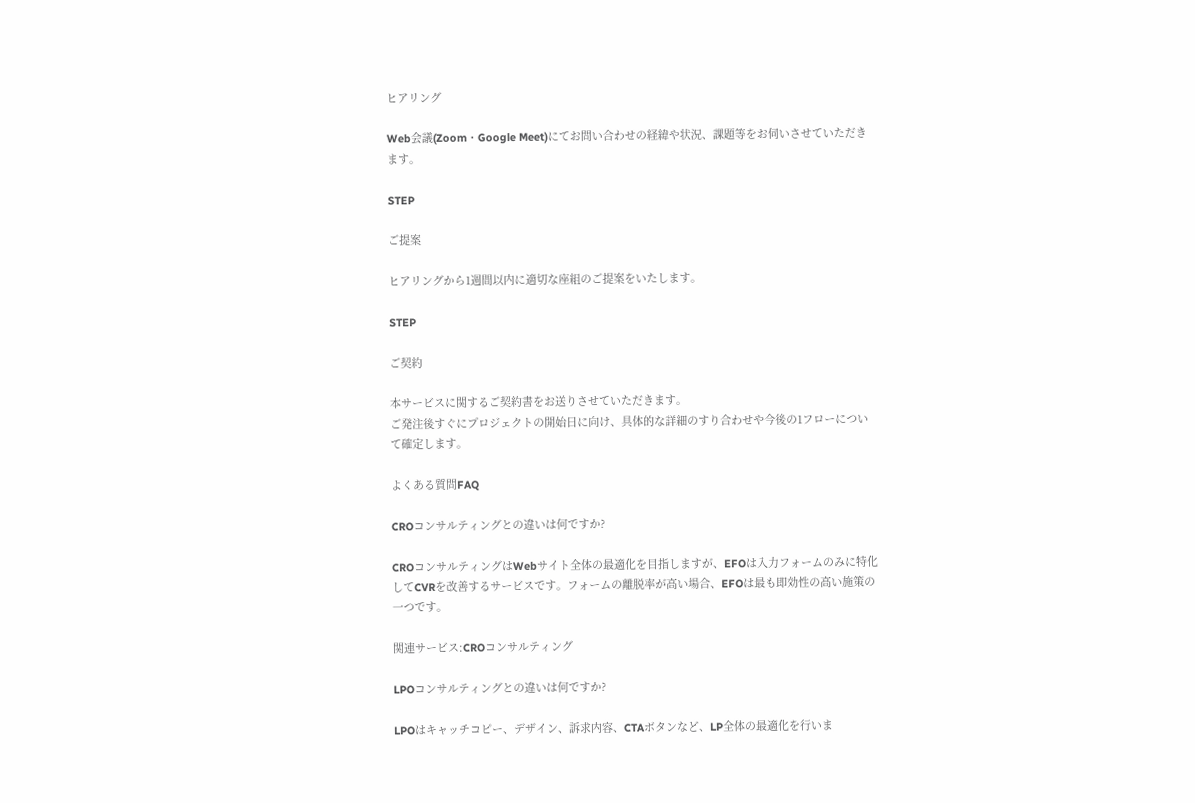ヒアリング

Web会議(Zoom・Google Meet)にてお問い合わせの経緯や状況、課題等をお伺いさせていただきます。

STEP

ご提案

ヒアリングから1週間以内に適切な座組のご提案をいたします。

STEP

ご契約

本サービスに関するご契約書をお送りさせていただきます。
ご発注後すぐにプロジェクトの開始日に向け、具体的な詳細のすり合わせや今後の1フローについて確定します。

よくある質問FAQ

CROコンサルティングとの違いは何ですか?

CROコンサルティングはWebサイト全体の最適化を目指しますが、EFOは入力フォームのみに特化してCVRを改善するサービスです。フォームの離脱率が高い場合、EFOは最も即効性の高い施策の一つです。

関連サービス:CROコンサルティング

LPOコンサルティングとの違いは何ですか?

LPOはキャッチコピー、デザイン、訴求内容、CTAボタンなど、LP全体の最適化を行いま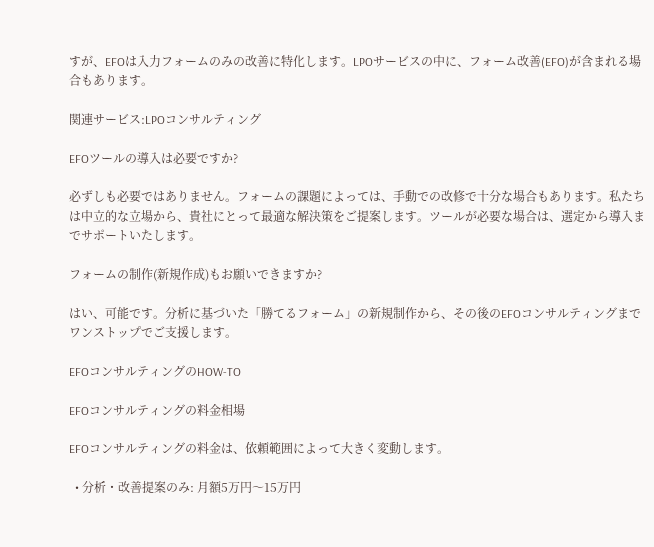すが、EFOは入力フォームのみの改善に特化します。LPOサービスの中に、フォーム改善(EFO)が含まれる場合もあります。

関連サービス:LPOコンサルティング

EFOツールの導入は必要ですか?

必ずしも必要ではありません。フォームの課題によっては、手動での改修で十分な場合もあります。私たちは中立的な立場から、貴社にとって最適な解決策をご提案します。ツールが必要な場合は、選定から導入までサポートいたします。

フォームの制作(新規作成)もお願いできますか?

はい、可能です。分析に基づいた「勝てるフォーム」の新規制作から、その後のEFOコンサルティングまでワンストップでご支援します。

EFOコンサルティングのHOW-TO

EFOコンサルティングの料金相場

EFOコンサルティングの料金は、依頼範囲によって大きく変動します。

  • 分析・改善提案のみ: 月額5万円〜15万円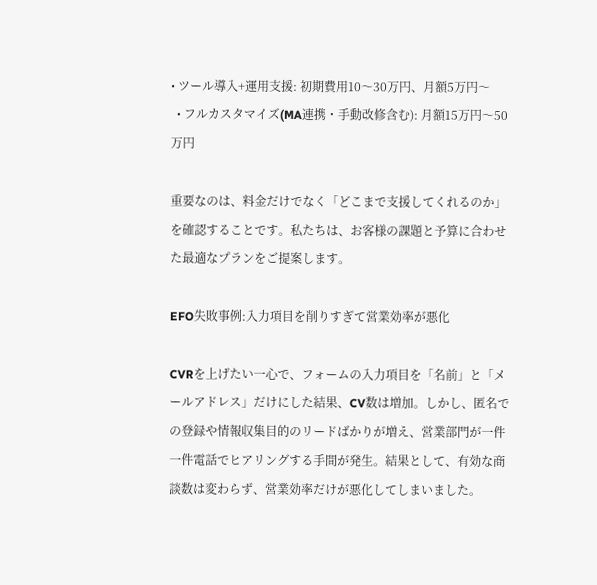• ツール導入+運用支援: 初期費用10〜30万円、月額5万円〜
  • フルカスタマイズ(MA連携・手動改修含む): 月額15万円〜50万円

重要なのは、料金だけでなく「どこまで支援してくれるのか」を確認することです。私たちは、お客様の課題と予算に合わせた最適なプランをご提案します。

EFO失敗事例:入力項目を削りすぎて営業効率が悪化

CVRを上げたい一心で、フォームの入力項目を「名前」と「メールアドレス」だけにした結果、CV数は増加。しかし、匿名での登録や情報収集目的のリードばかりが増え、営業部門が一件一件電話でヒアリングする手間が発生。結果として、有効な商談数は変わらず、営業効率だけが悪化してしまいました。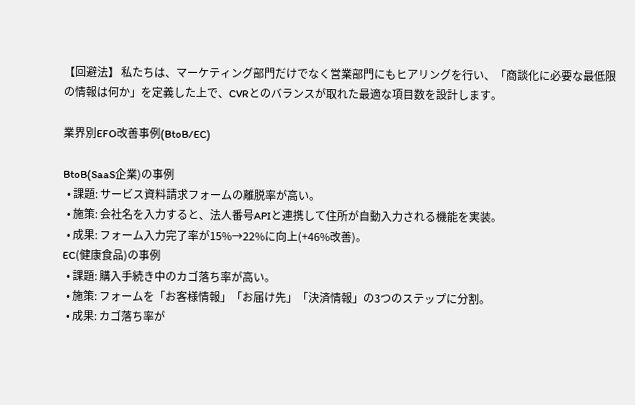【回避法】 私たちは、マーケティング部門だけでなく営業部門にもヒアリングを行い、「商談化に必要な最低限の情報は何か」を定義した上で、CVRとのバランスが取れた最適な項目数を設計します。

業界別EFO改善事例(BtoB/EC)

BtoB(SaaS企業)の事例
  • 課題: サービス資料請求フォームの離脱率が高い。
  • 施策: 会社名を入力すると、法人番号APIと連携して住所が自動入力される機能を実装。
  • 成果: フォーム入力完了率が15%→22%に向上(+46%改善)。
EC(健康食品)の事例
  • 課題: 購入手続き中のカゴ落ち率が高い。
  • 施策: フォームを「お客様情報」「お届け先」「決済情報」の3つのステップに分割。
  • 成果: カゴ落ち率が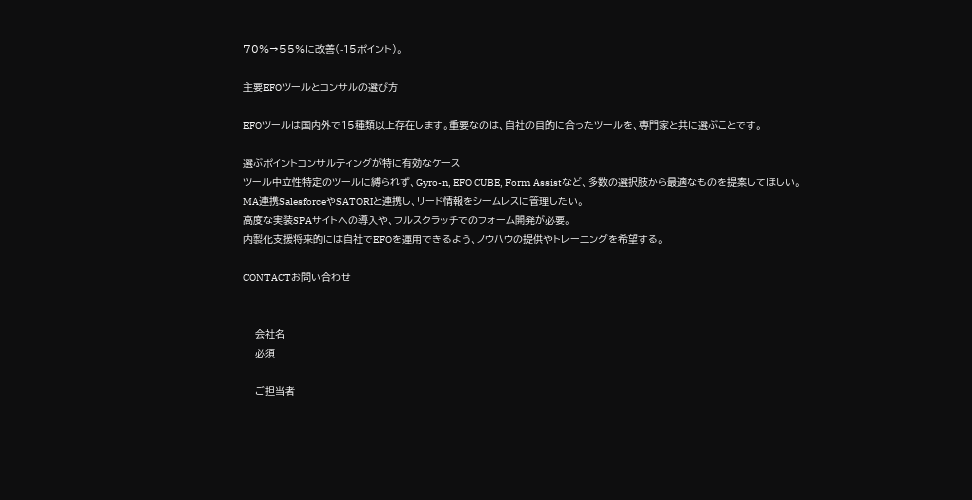70%→55%に改善(-15ポイント)。

主要EFOツールとコンサルの選び方

EFOツールは国内外で15種類以上存在します。重要なのは、自社の目的に合ったツールを、専門家と共に選ぶことです。

選ぶポイントコンサルティングが特に有効なケース
ツール中立性特定のツールに縛られず、Gyro-n, EFO CUBE, Form Assistなど、多数の選択肢から最適なものを提案してほしい。
MA連携SalesforceやSATORIと連携し、リード情報をシームレスに管理したい。
高度な実装SPAサイトへの導入や、フルスクラッチでのフォーム開発が必要。
内製化支援将来的には自社でEFOを運用できるよう、ノウハウの提供やトレーニングを希望する。

CONTACTお問い合わせ


    会社名
    必須

    ご担当者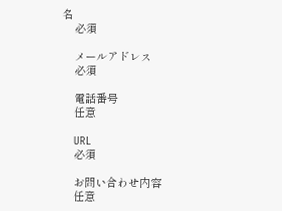名
    必須

    メールアドレス
    必須

    電話番号
    任意

    URL
    必須

    お問い合わせ内容
    任意